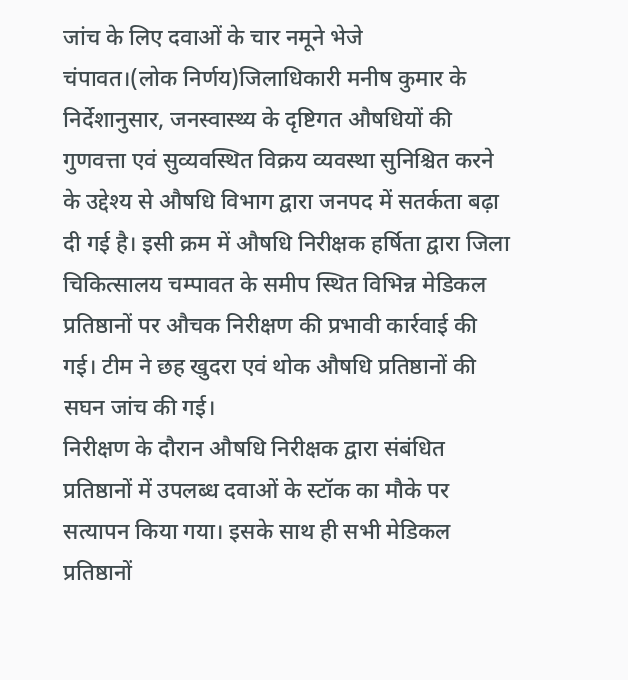जांच के लिए दवाओं के चार नमूने भेजे
चंपावत।(लोक निर्णय)जिलाधिकारी मनीष कुमार के निर्देशानुसार, जनस्वास्थ्य के दृष्टिगत औषधियों की गुणवत्ता एवं सुव्यवस्थित विक्रय व्यवस्था सुनिश्चित करने के उद्देश्य से औषधि विभाग द्वारा जनपद में सतर्कता बढ़ा दी गई है। इसी क्रम में औषधि निरीक्षक हर्षिता द्वारा जिला चिकित्सालय चम्पावत के समीप स्थित विभिन्न मेडिकल प्रतिष्ठानों पर औचक निरीक्षण की प्रभावी कार्रवाई की गई। टीम ने छह खुदरा एवं थोक औषधि प्रतिष्ठानों की सघन जांच की गई।
निरीक्षण के दौरान औषधि निरीक्षक द्वारा संबंधित प्रतिष्ठानों में उपलब्ध दवाओं के स्टॉक का मौके पर सत्यापन किया गया। इसके साथ ही सभी मेडिकल प्रतिष्ठानों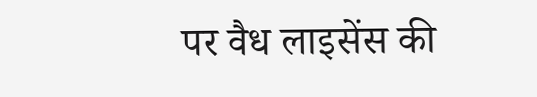पर वैध लाइसेंस की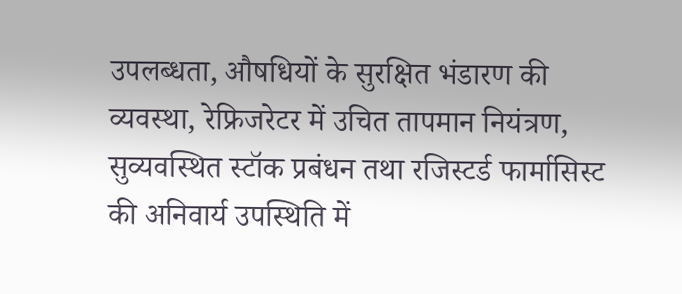उपलब्धता, औषधियों के सुरक्षित भंडारण की व्यवस्था, रेफ्रिजरेटर में उचित तापमान नियंत्रण, सुव्यवस्थित स्टॉक प्रबंधन तथा रजिस्टर्ड फार्मासिस्ट की अनिवार्य उपस्थिति में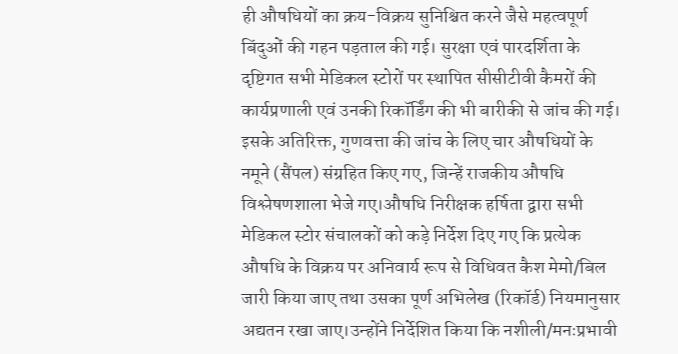ही औषधियों का क्रय-विक्रय सुनिश्चित करने जैसे महत्वपूर्ण बिंदुओं की गहन पड़ताल की गई। सुरक्षा एवं पारदर्शिता के दृष्टिगत सभी मेडिकल स्टोरों पर स्थापित सीसीटीवी कैमरों की कार्यप्रणाली एवं उनकी रिकॉर्डिंग की भी बारीकी से जांच की गई। इसके अतिरिक्त, गुणवत्ता की जांच के लिए चार औषधियों के नमूने (सैंपल) संग्रहित किए गए, जिन्हें राजकीय औषधि विश्लेषणशाला भेजे गए।औषधि निरीक्षक हर्षिता द्वारा सभी मेडिकल स्टोर संचालकों को कड़े निर्देश दिए गए कि प्रत्येक औषधि के विक्रय पर अनिवार्य रूप से विधिवत कैश मेमो/बिल जारी किया जाए तथा उसका पूर्ण अभिलेख (रिकॉर्ड) नियमानुसार अद्यतन रखा जाए।उन्होंने निर्देशित किया कि नशीली/मनःप्रभावी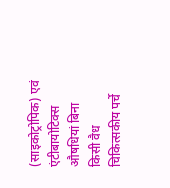(साइकोट्रोपिक) एवं एंटीबायोटिक्स औषधियां बिना किसी वैध चिकित्सकीय पर्चे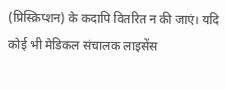(प्रिस्क्रिप्शन) के कदापि वितरित न की जाएं। यदि कोई भी मेडिकल संचालक लाइसेंस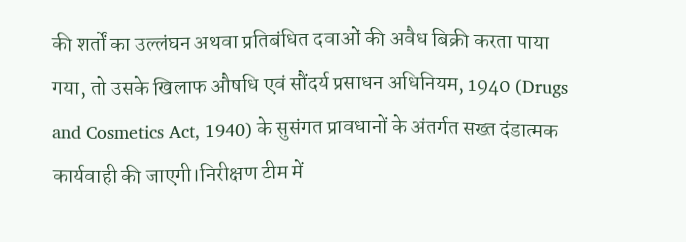की शर्तों का उल्लंघन अथवा प्रतिबंधित दवाओं की अवैध बिक्री करता पाया गया, तो उसके खिलाफ औषधि एवं सौंदर्य प्रसाधन अधिनियम, 1940 (Drugs and Cosmetics Act, 1940) के सुसंगत प्रावधानों के अंतर्गत सख्त दंडात्मक कार्यवाही की जाएगी।निरीक्षण टीम में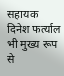सहायक दिनेश फर्त्याल भी मुख्य रूप से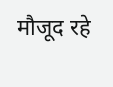मौजूद रहे